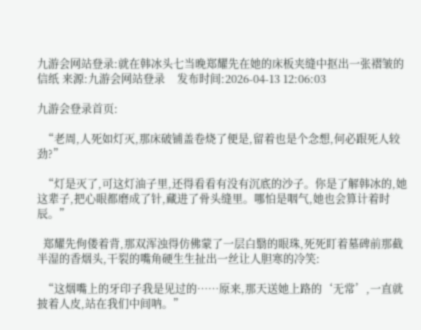九游会网站登录:就在韩冰头七当晚郑耀先在她的床板夹缝中抠出一张褶皱的信纸 来源:九游会网站登录    发布时间:2026-04-13 12:06:03

九游会登录首页:

  “老周,人死如灯灭,那床破铺盖卷烧了便是,留着也是个念想,何必跟死人较劲?”

  “灯是灭了,可这灯油子里,还得看看有没有沉底的沙子。你是了解韩冰的,她这辈子,把心眼都磨成了针,藏进了骨头缝里。哪怕是咽气,她也会算计着时辰。”

  郑耀先佝偻着背,那双浑浊得仿佛蒙了一层白翳的眼珠,死死盯着墓碑前那截半湿的香烟头,干裂的嘴角硬生生扯出一丝让人胆寒的冷笑:

  “这烟嘴上的牙印子我是见过的……原来,那天送她上路的‘无常’,一直就披着人皮,站在我们中间呐。”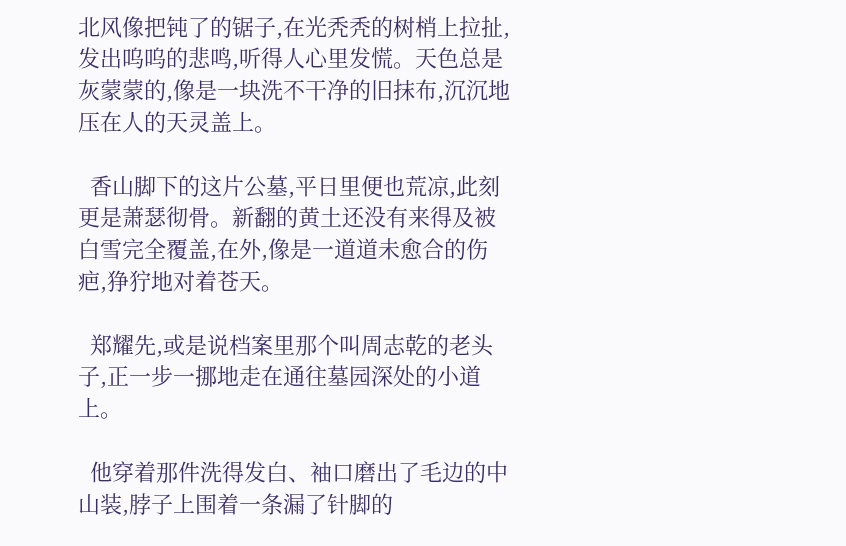北风像把钝了的锯子,在光秃秃的树梢上拉扯,发出呜呜的悲鸣,听得人心里发慌。天色总是灰蒙蒙的,像是一块洗不干净的旧抹布,沉沉地压在人的天灵盖上。

  香山脚下的这片公墓,平日里便也荒凉,此刻更是萧瑟彻骨。新翻的黄土还没有来得及被白雪完全覆盖,在外,像是一道道未愈合的伤疤,狰狞地对着苍天。

  郑耀先,或是说档案里那个叫周志乾的老头子,正一步一挪地走在通往墓园深处的小道上。

  他穿着那件洗得发白、袖口磨出了毛边的中山装,脖子上围着一条漏了针脚的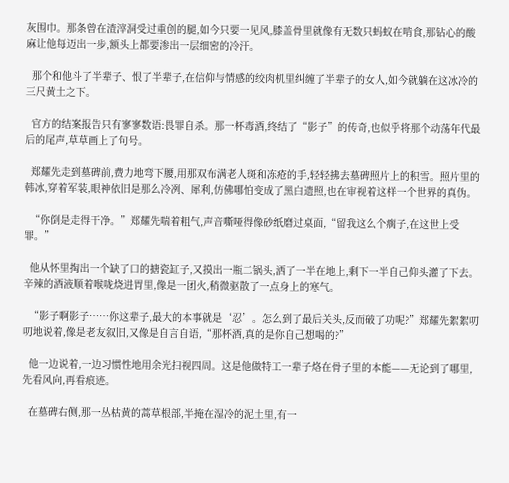灰围巾。那条曾在渣滓洞受过重创的腿,如今只要一见风,膝盖骨里就像有无数只蚂蚁在啃食,那钻心的酸麻让他每迈出一步,额头上都要渗出一层细密的冷汗。

  那个和他斗了半辈子、恨了半辈子,在信仰与情感的绞肉机里纠缠了半辈子的女人,如今就躺在这冰冷的三尺黄土之下。

  官方的结案报告只有寥寥数语:畏罪自杀。那一杯毒酒,终结了“影子”的传奇,也似乎将那个动荡年代最后的尾声,草草画上了句号。

  郑耀先走到墓碑前,费力地弯下腰,用那双布满老人斑和冻疮的手,轻轻拂去墓碑照片上的积雪。照片里的韩冰,穿着军装,眼神依旧是那么冷冽、犀利,仿佛哪怕变成了黑白遗照,也在审视着这样一个世界的真伪。

  “你倒是走得干净。”郑耀先喘着粗气,声音嘶哑得像砂纸磨过桌面,“留我这么个瘸子,在这世上受罪。”

  他从怀里掏出一个缺了口的搪瓷缸子,又摸出一瓶二锅头,洒了一半在地上,剩下一半自己仰头灌了下去。辛辣的酒液顺着喉咙烧进胃里,像是一团火,稍微驱散了一点身上的寒气。

  “影子啊影子……你这辈子,最大的本事就是‘忍’。怎么到了最后关头,反而破了功呢?”郑耀先絮絮叨叨地说着,像是老友叙旧,又像是自言自语,“那杯酒,真的是你自己想喝的?”

  他一边说着,一边习惯性地用余光扫视四周。这是他做特工一辈子烙在骨子里的本能——无论到了哪里,先看风向,再看痕迹。

  在墓碑右侧,那一丛枯黄的蒿草根部,半掩在湿冷的泥土里,有一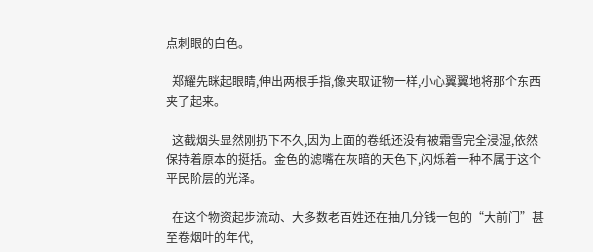点刺眼的白色。

  郑耀先眯起眼睛,伸出两根手指,像夹取证物一样,小心翼翼地将那个东西夹了起来。

  这截烟头显然刚扔下不久,因为上面的卷纸还没有被霜雪完全浸湿,依然保持着原本的挺括。金色的滤嘴在灰暗的天色下,闪烁着一种不属于这个平民阶层的光泽。

  在这个物资起步流动、大多数老百姓还在抽几分钱一包的“大前门”甚至卷烟叶的年代,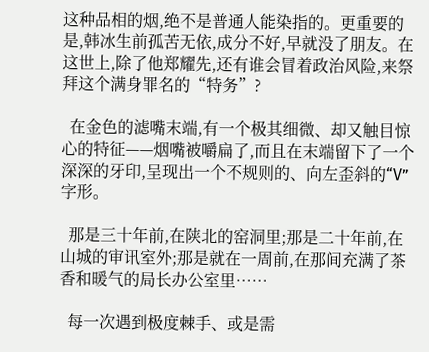这种品相的烟,绝不是普通人能染指的。更重要的是,韩冰生前孤苦无依,成分不好,早就没了朋友。在这世上,除了他郑耀先,还有谁会冒着政治风险,来祭拜这个满身罪名的“特务”?

  在金色的滤嘴末端,有一个极其细微、却又触目惊心的特征——烟嘴被嚼扁了,而且在末端留下了一个深深的牙印,呈现出一个不规则的、向左歪斜的“V”字形。

  那是三十年前,在陕北的窑洞里;那是二十年前,在山城的审讯室外;那是就在一周前,在那间充满了茶香和暖气的局长办公室里……

  每一次遇到极度棘手、或是需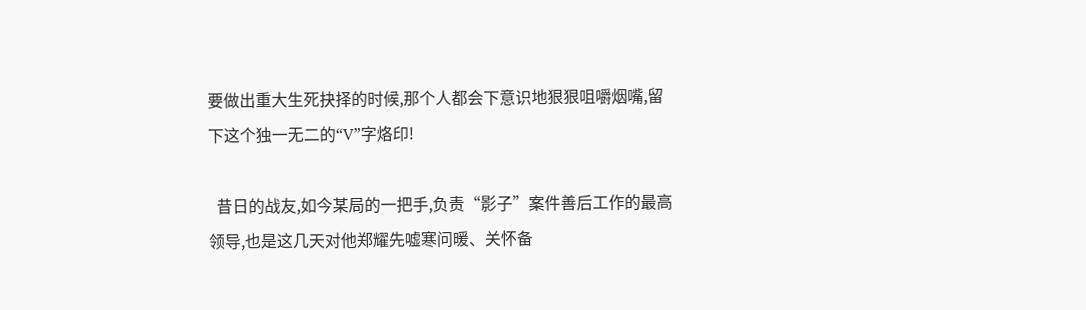要做出重大生死抉择的时候,那个人都会下意识地狠狠咀嚼烟嘴,留下这个独一无二的“V”字烙印!

  昔日的战友,如今某局的一把手,负责“影子”案件善后工作的最高领导,也是这几天对他郑耀先嘘寒问暖、关怀备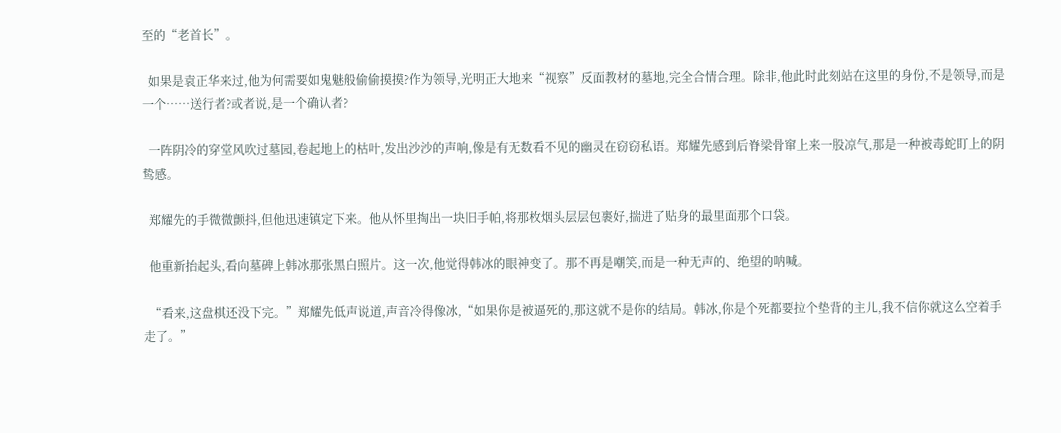至的“老首长”。

  如果是袁正华来过,他为何需要如鬼魅般偷偷摸摸?作为领导,光明正大地来“视察”反面教材的墓地,完全合情合理。除非,他此时此刻站在这里的身份,不是领导,而是一个……送行者?或者说,是一个确认者?

  一阵阴冷的穿堂风吹过墓园,卷起地上的枯叶,发出沙沙的声响,像是有无数看不见的幽灵在窃窃私语。郑耀先感到后脊梁骨窜上来一股凉气,那是一种被毒蛇盯上的阴鸷感。

  郑耀先的手微微颤抖,但他迅速镇定下来。他从怀里掏出一块旧手帕,将那枚烟头层层包裹好,揣进了贴身的最里面那个口袋。

  他重新抬起头,看向墓碑上韩冰那张黑白照片。这一次,他觉得韩冰的眼神变了。那不再是嘲笑,而是一种无声的、绝望的呐喊。

  “看来,这盘棋还没下完。”郑耀先低声说道,声音冷得像冰,“如果你是被逼死的,那这就不是你的结局。韩冰,你是个死都要拉个垫背的主儿,我不信你就这么空着手走了。”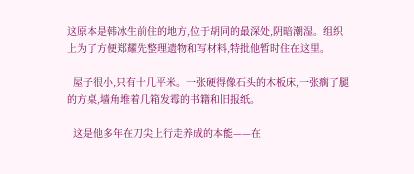这原本是韩冰生前住的地方,位于胡同的最深处,阴暗潮湿。组织上为了方便郑耀先整理遗物和写材料,特批他暂时住在这里。

  屋子很小,只有十几平米。一张硬得像石头的木板床,一张瘸了腿的方桌,墙角堆着几箱发霉的书籍和旧报纸。

  这是他多年在刀尖上行走养成的本能——在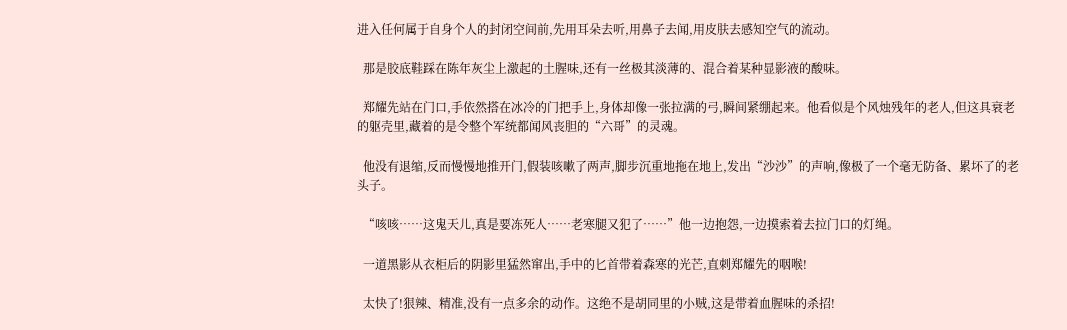进入任何属于自身个人的封闭空间前,先用耳朵去听,用鼻子去闻,用皮肤去感知空气的流动。

  那是胶底鞋踩在陈年灰尘上激起的土腥味,还有一丝极其淡薄的、混合着某种显影液的酸味。

  郑耀先站在门口,手依然搭在冰冷的门把手上,身体却像一张拉满的弓,瞬间紧绷起来。他看似是个风烛残年的老人,但这具衰老的躯壳里,藏着的是令整个军统都闻风丧胆的“六哥”的灵魂。

  他没有退缩,反而慢慢地推开门,假装咳嗽了两声,脚步沉重地拖在地上,发出“沙沙”的声响,像极了一个毫无防备、累坏了的老头子。

  “咳咳……这鬼天儿,真是要冻死人……老寒腿又犯了……”他一边抱怨,一边摸索着去拉门口的灯绳。

  一道黑影从衣柜后的阴影里猛然窜出,手中的匕首带着森寒的光芒,直刺郑耀先的咽喉!

  太快了!狠辣、精准,没有一点多余的动作。这绝不是胡同里的小贼,这是带着血腥味的杀招!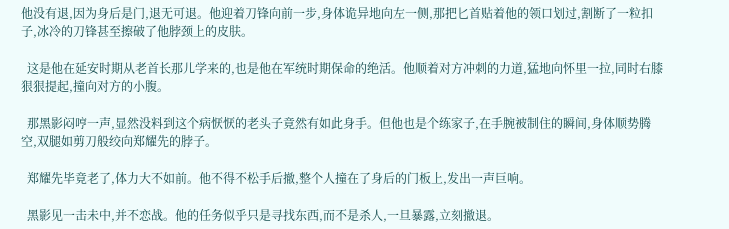他没有退,因为身后是门,退无可退。他迎着刀锋向前一步,身体诡异地向左一侧,那把匕首贴着他的领口划过,割断了一粒扣子,冰冷的刀锋甚至擦破了他脖颈上的皮肤。

  这是他在延安时期从老首长那儿学来的,也是他在军统时期保命的绝活。他顺着对方冲刺的力道,猛地向怀里一拉,同时右膝狠狠提起,撞向对方的小腹。

  那黑影闷哼一声,显然没料到这个病恹恹的老头子竟然有如此身手。但他也是个练家子,在手腕被制住的瞬间,身体顺势腾空,双腿如剪刀般绞向郑耀先的脖子。

  郑耀先毕竟老了,体力大不如前。他不得不松手后撤,整个人撞在了身后的门板上,发出一声巨响。

  黑影见一击未中,并不恋战。他的任务似乎只是寻找东西,而不是杀人,一旦暴露,立刻撤退。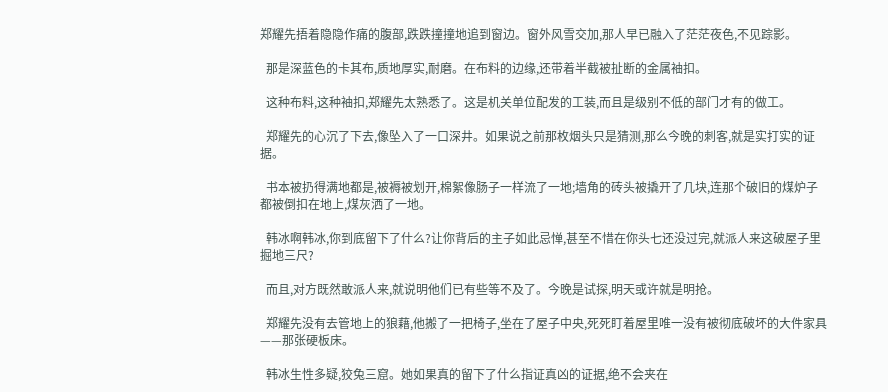郑耀先捂着隐隐作痛的腹部,跌跌撞撞地追到窗边。窗外风雪交加,那人早已融入了茫茫夜色,不见踪影。

  那是深蓝色的卡其布,质地厚实,耐磨。在布料的边缘,还带着半截被扯断的金属袖扣。

  这种布料,这种袖扣,郑耀先太熟悉了。这是机关单位配发的工装,而且是级别不低的部门才有的做工。

  郑耀先的心沉了下去,像坠入了一口深井。如果说之前那枚烟头只是猜测,那么今晚的刺客,就是实打实的证据。

  书本被扔得满地都是,被褥被划开,棉絮像肠子一样流了一地;墙角的砖头被撬开了几块,连那个破旧的煤炉子都被倒扣在地上,煤灰洒了一地。

  韩冰啊韩冰,你到底留下了什么?让你背后的主子如此忌惮,甚至不惜在你头七还没过完,就派人来这破屋子里掘地三尺?

  而且,对方既然敢派人来,就说明他们已有些等不及了。今晚是试探,明天或许就是明抢。

  郑耀先没有去管地上的狼藉,他搬了一把椅子,坐在了屋子中央,死死盯着屋里唯一没有被彻底破坏的大件家具——那张硬板床。

  韩冰生性多疑,狡兔三窟。她如果真的留下了什么指证真凶的证据,绝不会夹在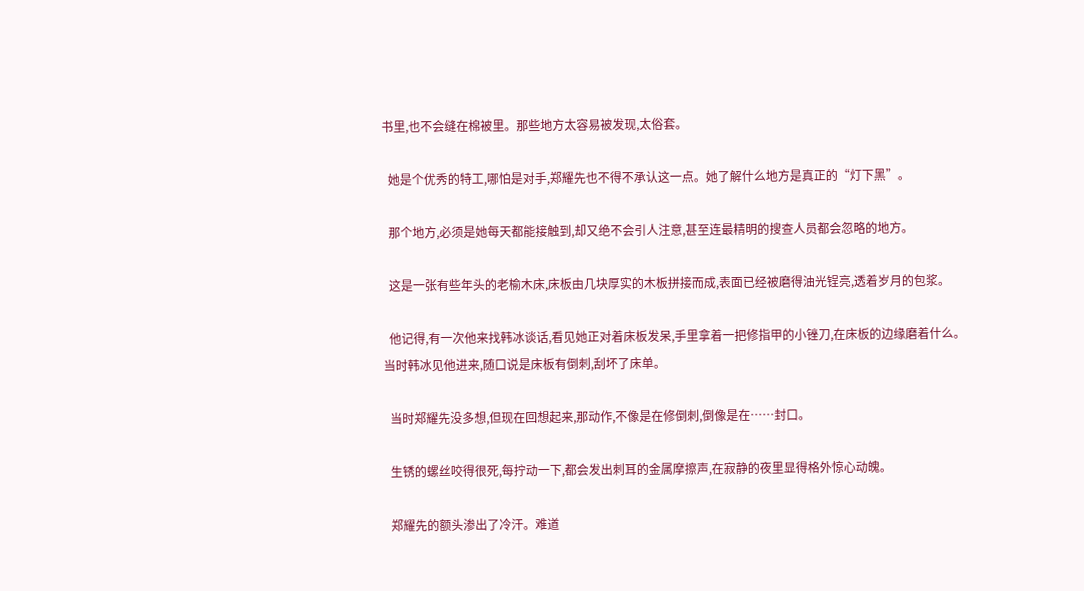书里,也不会缝在棉被里。那些地方太容易被发现,太俗套。

  她是个优秀的特工,哪怕是对手,郑耀先也不得不承认这一点。她了解什么地方是真正的“灯下黑”。

  那个地方,必须是她每天都能接触到,却又绝不会引人注意,甚至连最精明的搜查人员都会忽略的地方。

  这是一张有些年头的老榆木床,床板由几块厚实的木板拼接而成,表面已经被磨得油光锃亮,透着岁月的包浆。

  他记得,有一次他来找韩冰谈话,看见她正对着床板发呆,手里拿着一把修指甲的小锉刀,在床板的边缘磨着什么。当时韩冰见他进来,随口说是床板有倒刺,刮坏了床单。

  当时郑耀先没多想,但现在回想起来,那动作,不像是在修倒刺,倒像是在……封口。

  生锈的螺丝咬得很死,每拧动一下,都会发出刺耳的金属摩擦声,在寂静的夜里显得格外惊心动魄。

  郑耀先的额头渗出了冷汗。难道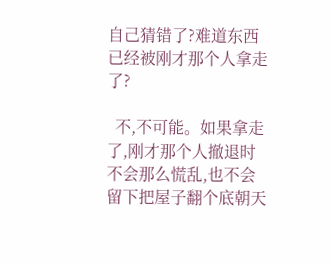自己猜错了?难道东西已经被刚才那个人拿走了?

  不,不可能。如果拿走了,刚才那个人撤退时不会那么慌乱,也不会留下把屋子翻个底朝天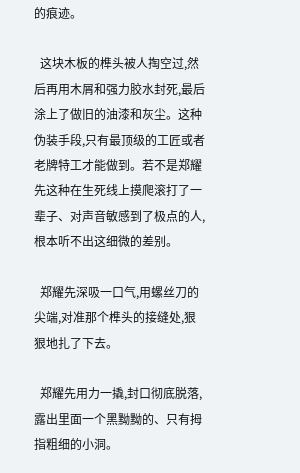的痕迹。

  这块木板的榫头被人掏空过,然后再用木屑和强力胶水封死,最后涂上了做旧的油漆和灰尘。这种伪装手段,只有最顶级的工匠或者老牌特工才能做到。若不是郑耀先这种在生死线上摸爬滚打了一辈子、对声音敏感到了极点的人,根本听不出这细微的差别。

  郑耀先深吸一口气,用螺丝刀的尖端,对准那个榫头的接缝处,狠狠地扎了下去。

  郑耀先用力一撬,封口彻底脱落,露出里面一个黑黝黝的、只有拇指粗细的小洞。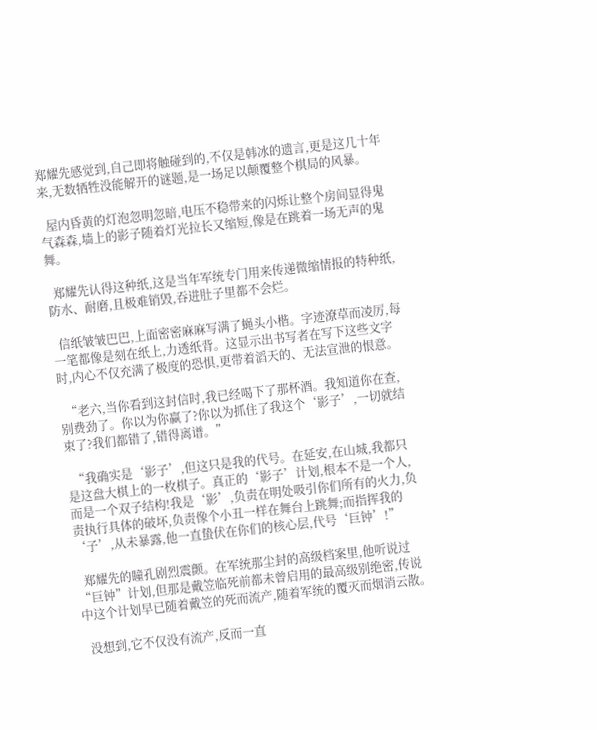郑耀先感觉到,自己即将触碰到的,不仅是韩冰的遗言,更是这几十年来,无数牺牲没能解开的谜题,是一场足以颠覆整个棋局的风暴。

  屋内昏黄的灯泡忽明忽暗,电压不稳带来的闪烁让整个房间显得鬼气森森,墙上的影子随着灯光拉长又缩短,像是在跳着一场无声的鬼舞。

  郑耀先认得这种纸,这是当年军统专门用来传递微缩情报的特种纸,防水、耐磨,且极难销毁,吞进肚子里都不会烂。

  信纸皱皱巴巴,上面密密麻麻写满了蝇头小楷。字迹潦草而凌厉,每一笔都像是刻在纸上,力透纸背。这显示出书写者在写下这些文字时,内心不仅充满了极度的恐惧,更带着滔天的、无法宣泄的恨意。

  “老六,当你看到这封信时,我已经喝下了那杯酒。我知道你在查,别费劲了。你以为你赢了?你以为抓住了我这个‘影子’,一切就结束了?我们都错了,错得离谱。”

  “我确实是‘影子’,但这只是我的代号。在延安,在山城,我都只是这盘大棋上的一枚棋子。真正的‘影子’计划,根本不是一个人,而是一个双子结构!我是‘影’,负责在明处吸引你们所有的火力,负责执行具体的破坏,负责像个小丑一样在舞台上跳舞;而指挥我的‘子’,从未暴露,他一直蛰伏在你们的核心层,代号‘巨钟’!”

  郑耀先的瞳孔剧烈震颤。在军统那尘封的高级档案里,他听说过“巨钟”计划,但那是戴笠临死前都未曾启用的最高级别绝密,传说中这个计划早已随着戴笠的死而流产,随着军统的覆灭而烟消云散。

  没想到,它不仅没有流产,反而一直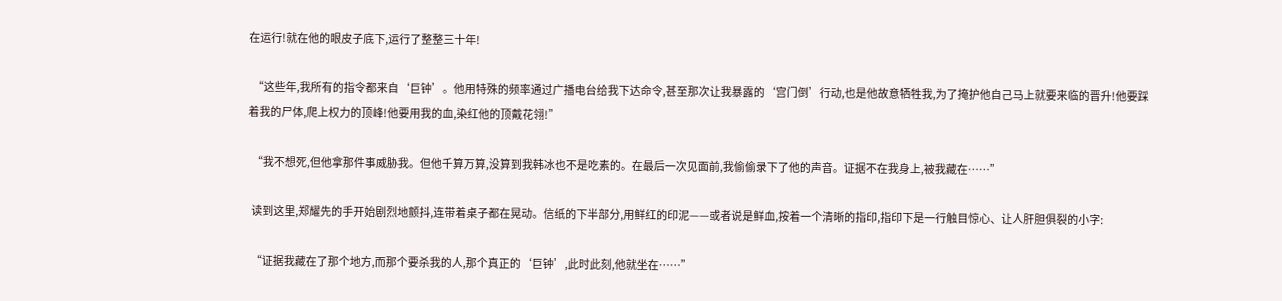在运行!就在他的眼皮子底下,运行了整整三十年!

  “这些年,我所有的指令都来自‘巨钟’。他用特殊的频率通过广播电台给我下达命令,甚至那次让我暴露的‘宫门倒’行动,也是他故意牺牲我,为了掩护他自己马上就要来临的晋升!他要踩着我的尸体,爬上权力的顶峰!他要用我的血,染红他的顶戴花翎!”

  “我不想死,但他拿那件事威胁我。但他千算万算,没算到我韩冰也不是吃素的。在最后一次见面前,我偷偷录下了他的声音。证据不在我身上,被我藏在……”

  读到这里,郑耀先的手开始剧烈地颤抖,连带着桌子都在晃动。信纸的下半部分,用鲜红的印泥——或者说是鲜血,按着一个清晰的指印,指印下是一行触目惊心、让人肝胆俱裂的小字:

  “证据我藏在了那个地方,而那个要杀我的人,那个真正的‘巨钟’,此时此刻,他就坐在……”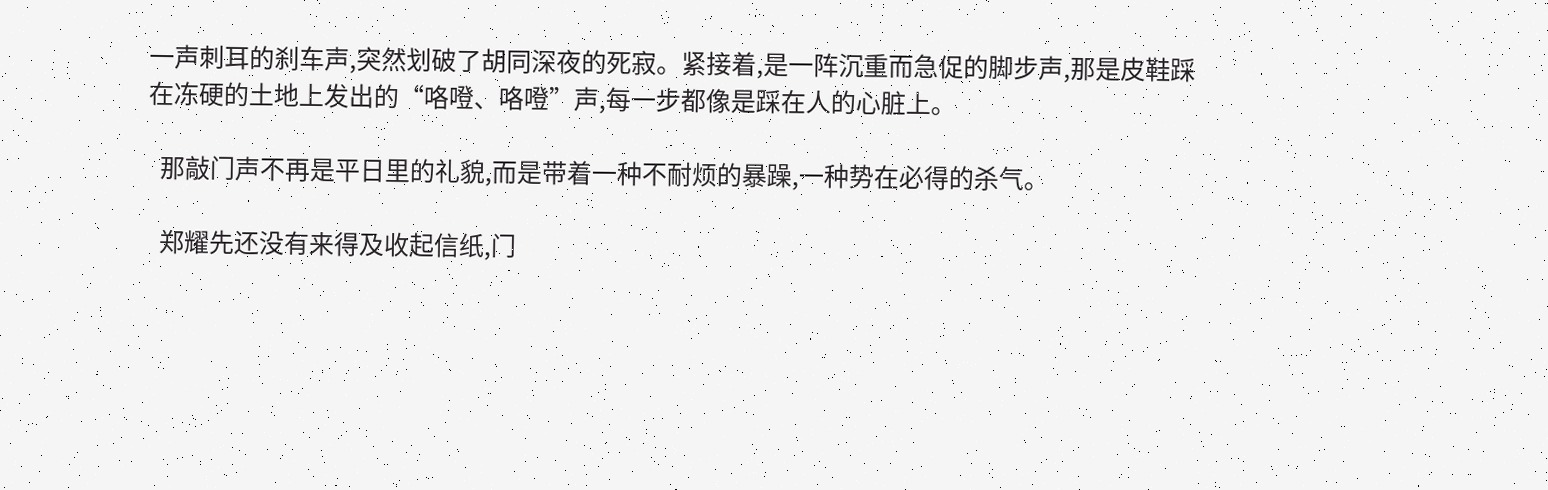一声刺耳的刹车声,突然划破了胡同深夜的死寂。紧接着,是一阵沉重而急促的脚步声,那是皮鞋踩在冻硬的土地上发出的“咯噔、咯噔”声,每一步都像是踩在人的心脏上。

  那敲门声不再是平日里的礼貌,而是带着一种不耐烦的暴躁,一种势在必得的杀气。

  郑耀先还没有来得及收起信纸,门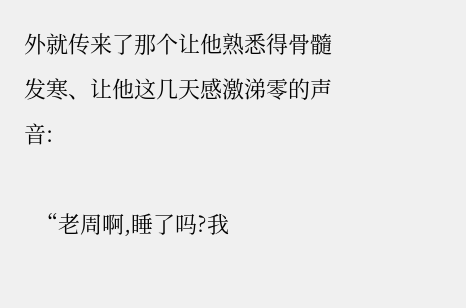外就传来了那个让他熟悉得骨髓发寒、让他这几天感激涕零的声音:

  “老周啊,睡了吗?我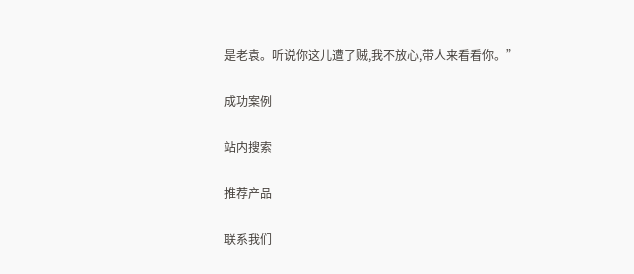是老袁。听说你这儿遭了贼,我不放心,带人来看看你。”

成功案例

站内搜索

推荐产品

联系我们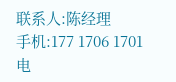联系人:陈经理
手机:177 1706 1701
电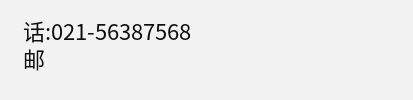话:021-56387568
邮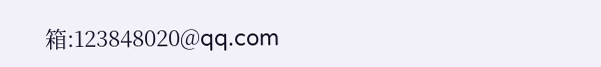箱:123848020@qq.com